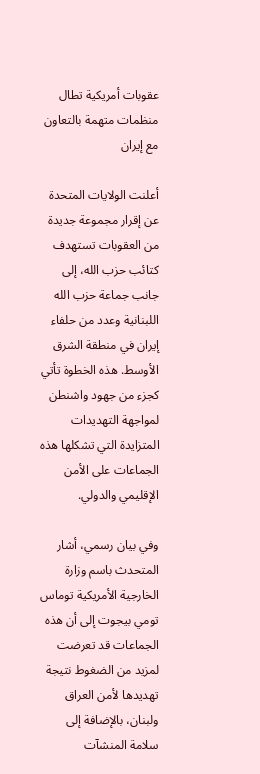عقوبات أمريكية تطال منظمات متهمة بالتعاون مع إيران

أعلنت الولايات المتحدة عن إقرار مجموعة جديدة من العقوبات تستهدف كتائب حزب الله، إلى جانب جماعة حزب الله اللبنانية وعدد من حلفاء إيران في منطقة الشرق الأوسط. هذه الخطوة تأتي كجزء من جهود واشنطن لمواجهة التهديدات المتزايدة التي تشكلها هذه الجماعات على الأمن الإقليمي والدولي.

وفي بيان رسمي، أشار المتحدث باسم وزارة الخارجية الأمريكية توماس تومي بيجوت إلى أن هذه الجماعات قد تعرضت لمزيد من الضغوط نتيجة تهديدها لأمن العراق ولبنان، بالإضافة إلى سلامة المنشآت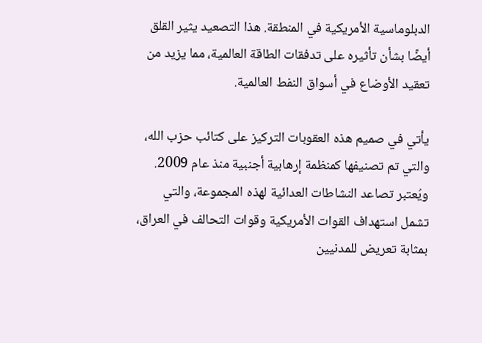الدبلوماسية الأمريكية في المنطقة. هذا التصعيد يثير القلق أيضًا بشأن تأثيره على تدفقات الطاقة العالمية، مما يزيد من تعقيد الأوضاع في أسواق النفط العالمية.

يأتي في صميم هذه العقوبات التركيز على كتائب حزب الله، والتي تم تصنيفها كمنظمة إرهابية أجنبية منذ عام 2009. ويُعتبر تصاعد النشاطات العدائية لهذه المجموعة، والتي تشمل استهداف القوات الأمريكية وقوات التحالف في العراق، بمثابة تعريض للمدنيين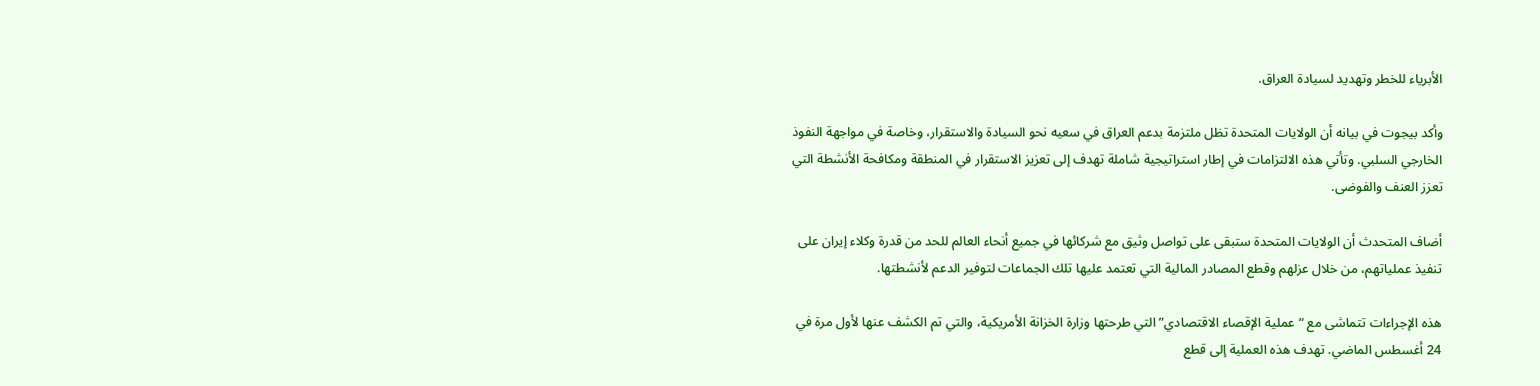الأبرياء للخطر وتهديد لسيادة العراق.

وأكد بيجوت في بيانه أن الولايات المتحدة تظل ملتزمة بدعم العراق في سعيه نحو السيادة والاستقرار، وخاصة في مواجهة النفوذ الخارجي السلبي. وتأتي هذه الالتزامات في إطار استراتيجية شاملة تهدف إلى تعزيز الاستقرار في المنطقة ومكافحة الأنشطة التي تعزز العنف والفوضى.

أضاف المتحدث أن الولايات المتحدة ستبقى على تواصل وثيق مع شركائها في جميع أنحاء العالم للحد من قدرة وكلاء إيران على تنفيذ عملياتهم، من خلال عزلهم وقطع المصادر المالية التي تعتمد عليها تلك الجماعات لتوفير الدعم لأنشطتها.

هذه الإجراءات تتماشى مع “عملية الإقصاء الاقتصادي” التي طرحتها وزارة الخزانة الأمريكية، والتي تم الكشف عنها لأول مرة في 24 أغسطس الماضي. تهدف هذه العملية إلى قطع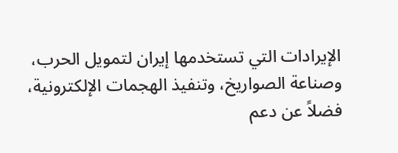الإيرادات التي تستخدمها إيران لتمويل الحرب، وصناعة الصواريخ، وتنفيذ الهجمات الإلكترونية، فضلاً عن دعم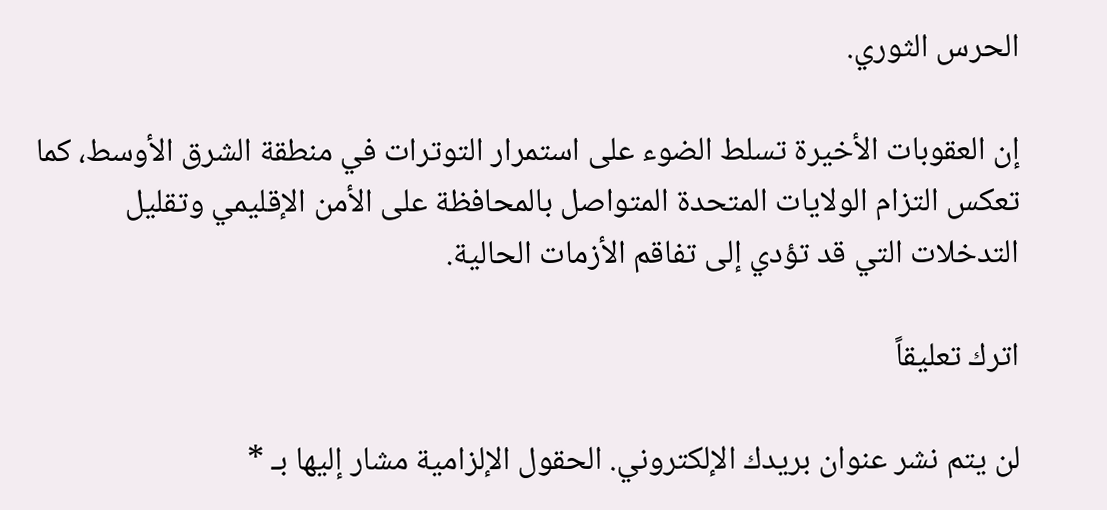الحرس الثوري.

إن العقوبات الأخيرة تسلط الضوء على استمرار التوترات في منطقة الشرق الأوسط، كما تعكس التزام الولايات المتحدة المتواصل بالمحافظة على الأمن الإقليمي وتقليل التدخلات التي قد تؤدي إلى تفاقم الأزمات الحالية.

اترك تعليقاً

لن يتم نشر عنوان بريدك الإلكتروني. الحقول الإلزامية مشار إليها بـ *